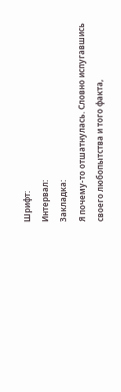Шрифт:
Интервал:
Закладка:
Я почему-то отшатнулась. Словно испугавшись своего любопытства и того факта,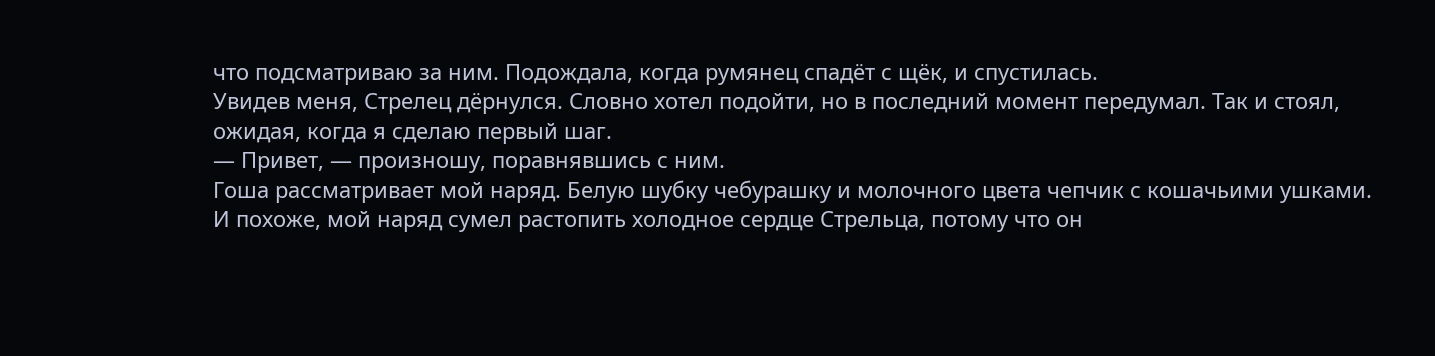что подсматриваю за ним. Подождала, когда румянец спадёт с щёк, и спустилась.
Увидев меня, Стрелец дёрнулся. Словно хотел подойти, но в последний момент передумал. Так и стоял, ожидая, когда я сделаю первый шаг.
— Привет, — произношу, поравнявшись с ним.
Гоша рассматривает мой наряд. Белую шубку чебурашку и молочного цвета чепчик с кошачьими ушками.
И похоже, мой наряд сумел растопить холодное сердце Стрельца, потому что он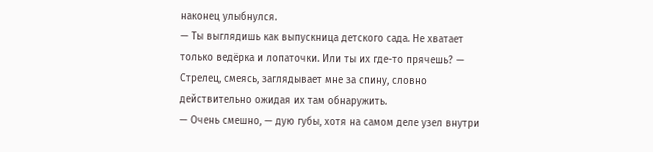наконец улыбнулся.
— Ты выглядишь как выпускница детского сада. Не хватает только ведёрка и лопаточки. Или ты их где-то прячешь? — Стрелец, смеясь, заглядывает мне за спину, словно действительно ожидая их там обнаружить.
— Очень смешно, — дую губы, хотя на самом деле узел внутри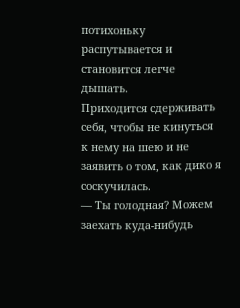потихоньку распутывается и становится легче дышать.
Приходится сдерживать себя, чтобы не кинуться к нему на шею и не заявить о том, как дико я соскучилась.
— Ты голодная? Можем заехать куда-нибудь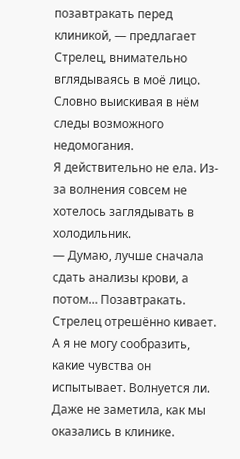позавтракать перед клиникой, — предлагает Стрелец, внимательно вглядываясь в моё лицо. Словно выискивая в нём следы возможного недомогания.
Я действительно не ела. Из-за волнения совсем не хотелось заглядывать в холодильник.
— Думаю, лучше сначала сдать анализы крови, а потом… Позавтракать.
Стрелец отрешённо кивает. А я не могу сообразить, какие чувства он испытывает. Волнуется ли.
Даже не заметила, как мы оказались в клинике.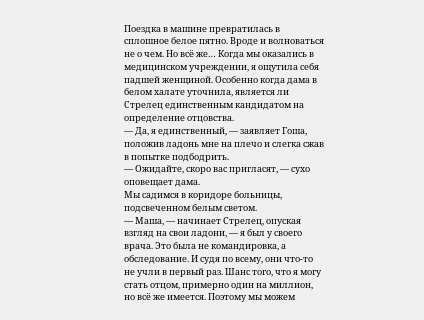Поездка в машине превратилась в сплошное белое пятно. Вроде и волноваться не о чем. Но всё же… Когда мы оказались в медицинском учреждении, я ощутила себя падшей женщиной. Особенно когда дама в белом халате уточнила, является ли Стрелец единственным кандидатом на определение отцовства.
— Да, я единственный, — заявляет Гоша, положив ладонь мне на плечо и слегка сжав в попытке подбодрить.
— Ожидайте, скоро вас пригласят, — сухо оповещает дама.
Мы садимся в коридоре больницы, подсвеченном белым светом.
— Маша, — начинает Стрелец, опуская взгляд на свои ладони, — я был у своего врача. Это была не командировка, а обследование. И судя по всему, они что-то не учли в первый раз. Шанс того, что я могу стать отцом, примерно один на миллион, но всё же имеется. Поэтому мы можем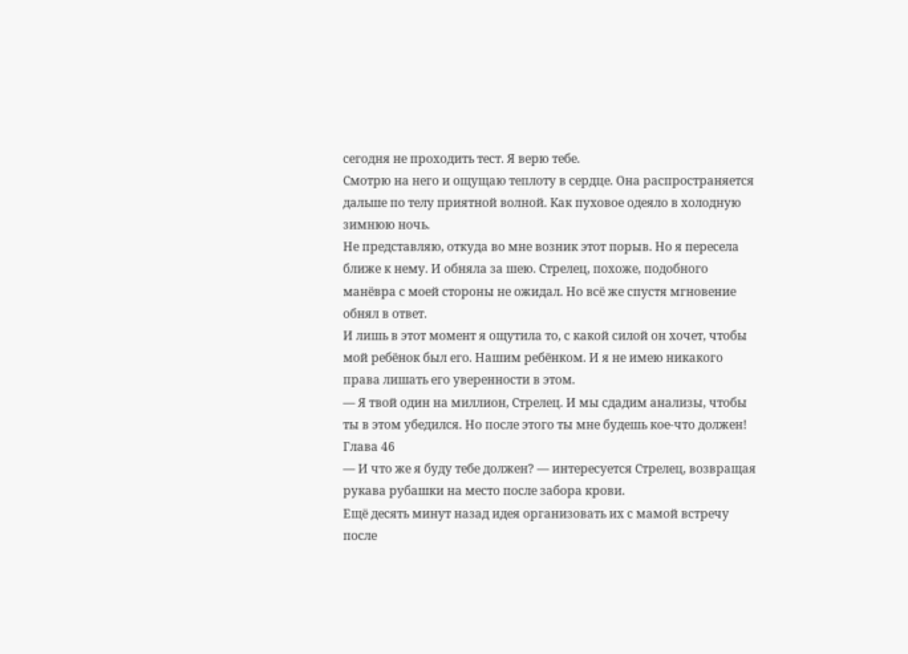сегодня не проходить тест. Я верю тебе.
Смотрю на него и ощущаю теплоту в сердце. Она распространяется дальше по телу приятной волной. Как пуховое одеяло в холодную зимнюю ночь.
Не представляю, откуда во мне возник этот порыв. Но я пересела ближе к нему. И обняла за шею. Стрелец, похоже, подобного манёвра с моей стороны не ожидал. Но всё же спустя мгновение обнял в ответ.
И лишь в этот момент я ощутила то, с какой силой он хочет, чтобы мой ребёнок был его. Нашим ребёнком. И я не имею никакого права лишать его уверенности в этом.
— Я твой один на миллион, Стрелец. И мы сдадим анализы, чтобы ты в этом убедился. Но после этого ты мне будешь кое-что должен!
Глава 46
— И что же я буду тебе должен? — интересуется Стрелец, возвращая рукава рубашки на место после забора крови.
Ещё десять минут назад идея организовать их с мамой встречу после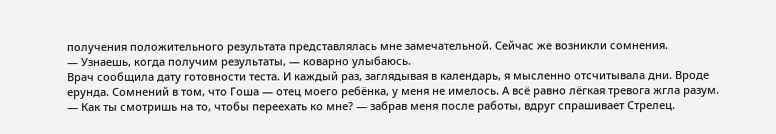получения положительного результата представлялась мне замечательной. Сейчас же возникли сомнения.
— Узнаешь, когда получим результаты, — коварно улыбаюсь.
Врач сообщила дату готовности теста. И каждый раз, заглядывая в календарь, я мысленно отсчитывала дни. Вроде ерунда. Сомнений в том, что Гоша — отец моего ребёнка, у меня не имелось. А всё равно лёгкая тревога жгла разум.
— Как ты смотришь на то, чтобы переехать ко мне? — забрав меня после работы, вдруг спрашивает Стрелец.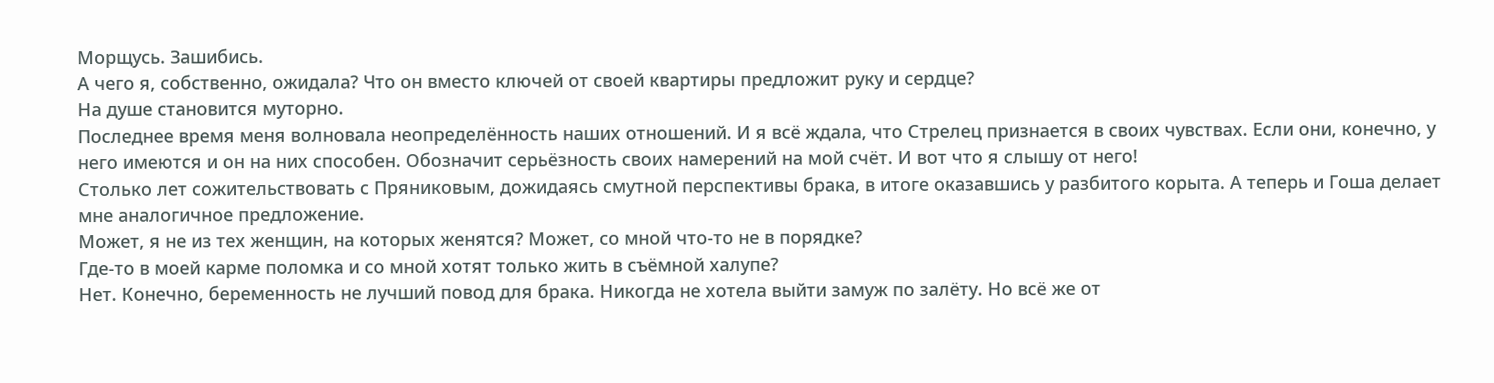Морщусь. Зашибись.
А чего я, собственно, ожидала? Что он вместо ключей от своей квартиры предложит руку и сердце?
На душе становится муторно.
Последнее время меня волновала неопределённость наших отношений. И я всё ждала, что Стрелец признается в своих чувствах. Если они, конечно, у него имеются и он на них способен. Обозначит серьёзность своих намерений на мой счёт. И вот что я слышу от него!
Столько лет сожительствовать с Пряниковым, дожидаясь смутной перспективы брака, в итоге оказавшись у разбитого корыта. А теперь и Гоша делает мне аналогичное предложение.
Может, я не из тех женщин, на которых женятся? Может, со мной что-то не в порядке?
Где-то в моей карме поломка и со мной хотят только жить в съёмной халупе?
Нет. Конечно, беременность не лучший повод для брака. Никогда не хотела выйти замуж по залёту. Но всё же от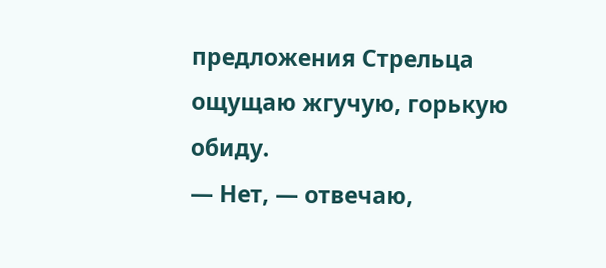предложения Стрельца ощущаю жгучую, горькую обиду.
— Нет, — отвечаю,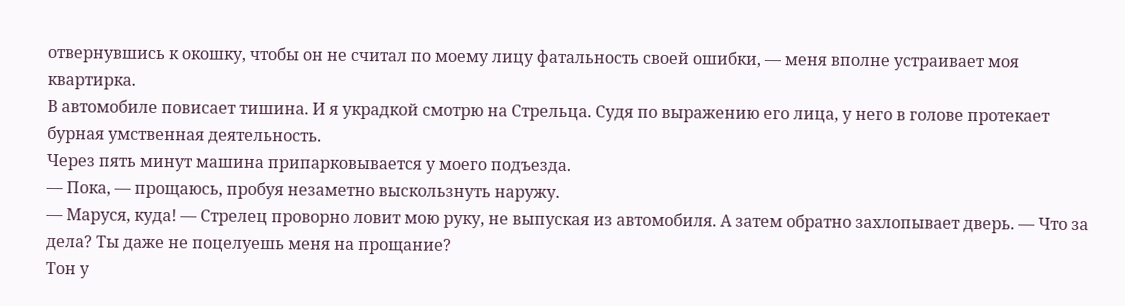отвернувшись к окошку, чтобы он не считал по моему лицу фатальность своей ошибки, — меня вполне устраивает моя квартирка.
В автомобиле повисает тишина. И я украдкой смотрю на Стрельца. Судя по выражению его лица, у него в голове протекает бурная умственная деятельность.
Через пять минут машина припарковывается у моего подъезда.
— Пока, — прощаюсь, пробуя незаметно выскользнуть наружу.
— Маруся, куда! — Стрелец проворно ловит мою руку, не выпуская из автомобиля. А затем обратно захлопывает дверь. — Что за дела? Ты даже не поцелуешь меня на прощание?
Тон у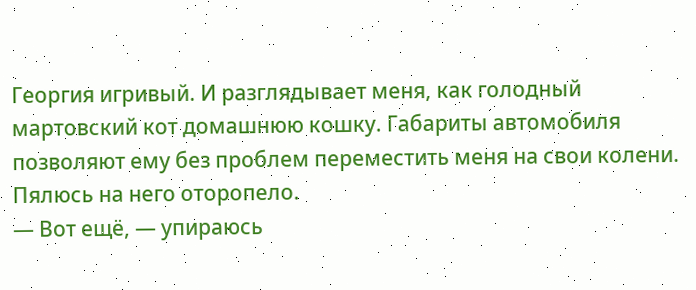Георгия игривый. И разглядывает меня, как голодный мартовский кот домашнюю кошку. Габариты автомобиля позволяют ему без проблем переместить меня на свои колени. Пялюсь на него оторопело.
— Вот ещё, — упираюсь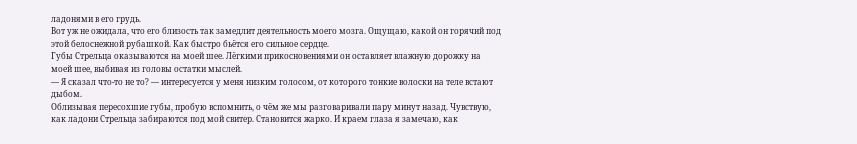ладонями в его грудь.
Вот уж не ожидала, что его близость так замедлит деятельность моего мозга. Ощущаю, какой он горячий под этой белоснежной рубашкой. Как быстро бьётся его сильное сердце.
Губы Стрельца оказываются на моей шее. Лёгкими прикосновениями он оставляет влажную дорожку на моей шее, выбивая из головы остатки мыслей.
— Я сказал что-то не то? — интересуется у меня низким голосом, от которого тонкие волоски на теле встают дыбом.
Облизывая пересохшие губы, пробую вспомнить, о чём же мы разговаривали пару минут назад. Чувствую, как ладони Стрельца забираются под мой свитер. Становится жарко. И краем глаза я замечаю, как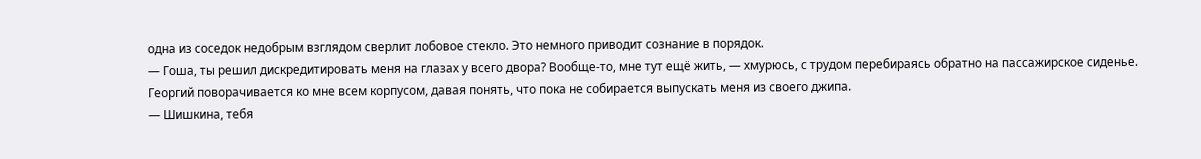одна из соседок недобрым взглядом сверлит лобовое стекло. Это немного приводит сознание в порядок.
— Гоша, ты решил дискредитировать меня на глазах у всего двора? Вообще-то, мне тут ещё жить, — хмурюсь, с трудом перебираясь обратно на пассажирское сиденье.
Георгий поворачивается ко мне всем корпусом, давая понять, что пока не собирается выпускать меня из своего джипа.
— Шишкина, тебя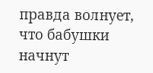правда волнует, что бабушки начнут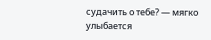судачить о тебе? — мягко улыбается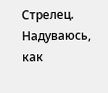Стрелец.
Надуваюсь, как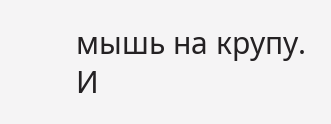мышь на крупу.
И